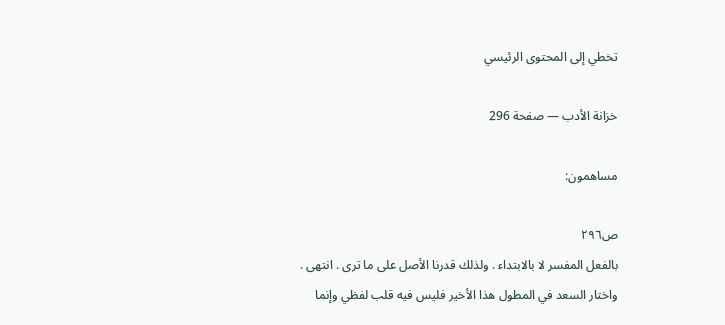تخطي إلى المحتوى الرئيسي

خزانة الأدب — صفحة 296

مساهمون:

ص٢٩٦
بالفعل المفسر لا بالابتداء . ولذلك قدرنا الأصل على ما ترى . انتهى . واختار السعد في المطول هذا الأخير فليس فيه قلب لفظي وإنما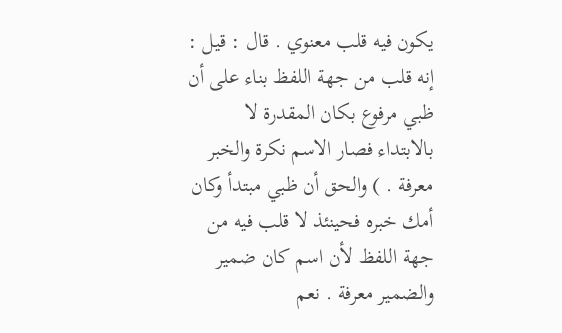يكون فيه قلب معنوي . قال : قيل : إنه قلب من جهة اللفظ بناء على أن ظبي مرفوع بكان المقدرة لا بالابتداء فصار الاسم نكرة والخبر معرفة . ) والحق أن ظبي مبتدأ وكان أمك خبره فحينئذ لا قلب فيه من جهة اللفظ لأن اسم كان ضمير والضمير معرفة . نعم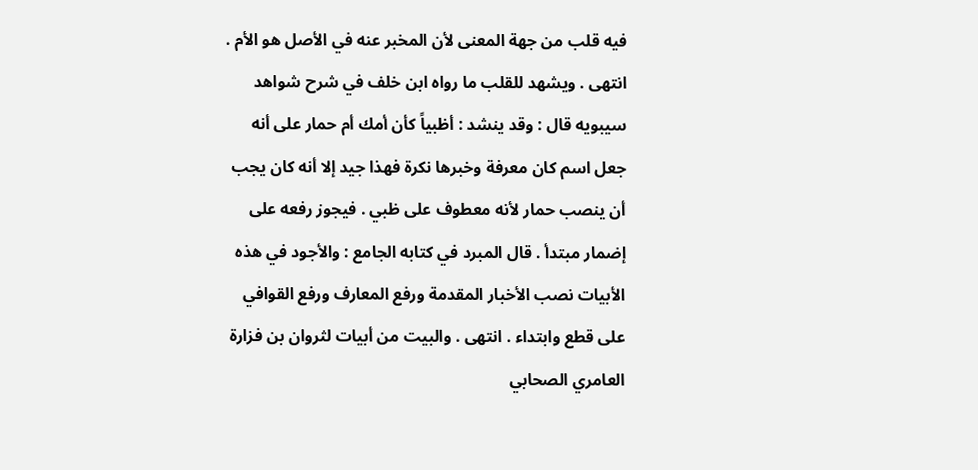فيه قلب من جهة المعنى لأن المخبر عنه في الأصل هو الأم . انتهى . ويشهد للقلب ما رواه ابن خلف في شرح شواهد سيبويه قال : وقد ينشد : أظبياً كأن أمك أم حمار على أنه جعل اسم كان معرفة وخبرها نكرة فهذا جيد إلا أنه كان يجب أن ينصب حمار لأنه معطوف على ظبي . فيجوز رفعه على إضمار مبتدأ . قال المبرد في كتابه الجامع : والأجود في هذه الأبيات نصب الأخبار المقدمة ورفع المعارف ورفع القوافي على قطع وابتداء . انتهى . والبيت من أبيات لثروان بن فزارة العامري الصحابي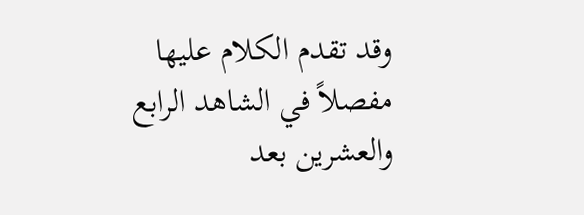وقد تقدم الكلام عليها مفصلاً في الشاهد الرابع والعشرين بعد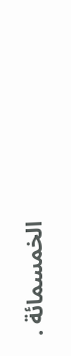الخمسمائة .